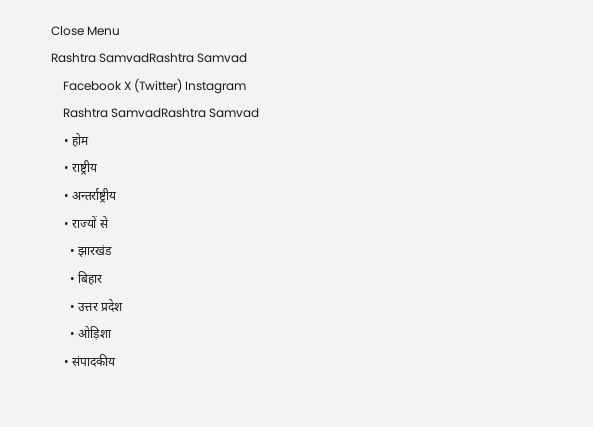Close Menu
Rashtra SamvadRashtra Samvad
    Facebook X (Twitter) Instagram
    Rashtra SamvadRashtra Samvad
    • होम
    • राष्ट्रीय
    • अन्तर्राष्ट्रीय
    • राज्यों से
      • झारखंड
      • बिहार
      • उत्तर प्रदेश
      • ओड़िशा
    • संपादकीय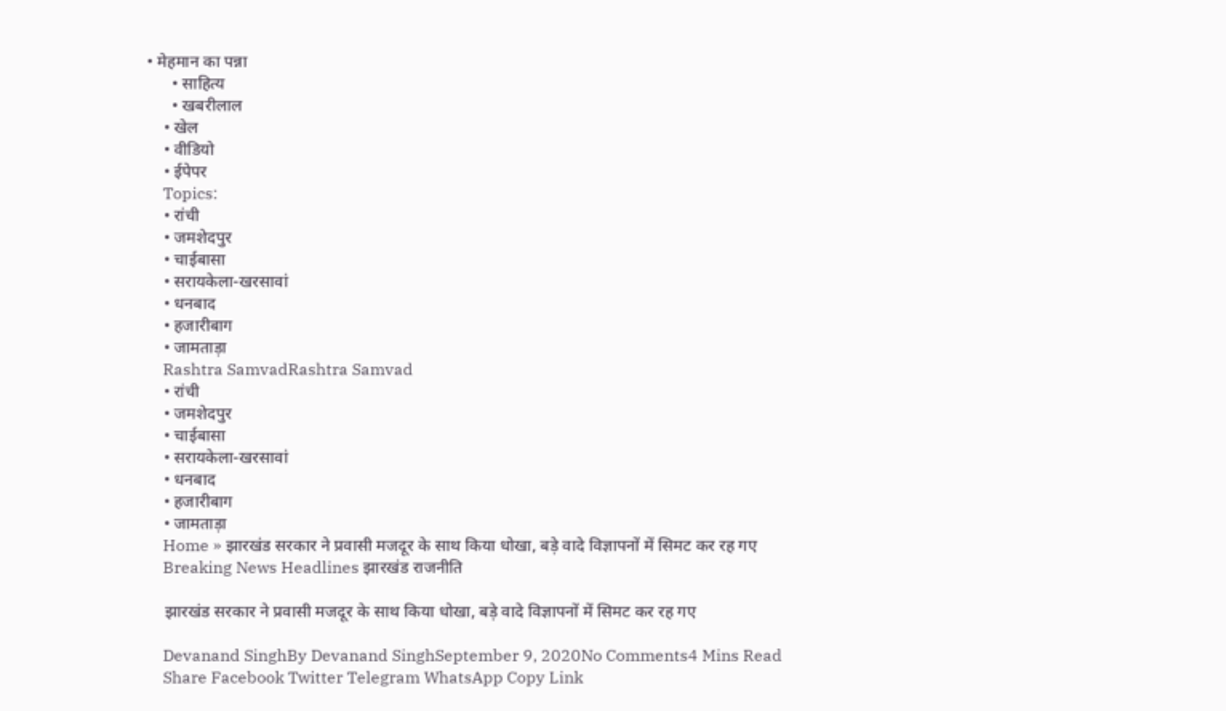• मेहमान का पन्ना
      • साहित्य
      • खबरीलाल
    • खेल
    • वीडियो
    • ईपेपर
    Topics:
    • रांची
    • जमशेदपुर
    • चाईबासा
    • सरायकेला-खरसावां
    • धनबाद
    • हजारीबाग
    • जामताड़ा
    Rashtra SamvadRashtra Samvad
    • रांची
    • जमशेदपुर
    • चाईबासा
    • सरायकेला-खरसावां
    • धनबाद
    • हजारीबाग
    • जामताड़ा
    Home » झारखंड सरकार ने प्रवासी मजदूर के साथ किया धोखा, बड़े वादे विज्ञापनों में सिमट कर रह गए
    Breaking News Headlines झारखंड राजनीति

    झारखंड सरकार ने प्रवासी मजदूर के साथ किया धोखा, बड़े वादे विज्ञापनों में सिमट कर रह गए

    Devanand SinghBy Devanand SinghSeptember 9, 2020No Comments4 Mins Read
    Share Facebook Twitter Telegram WhatsApp Copy Link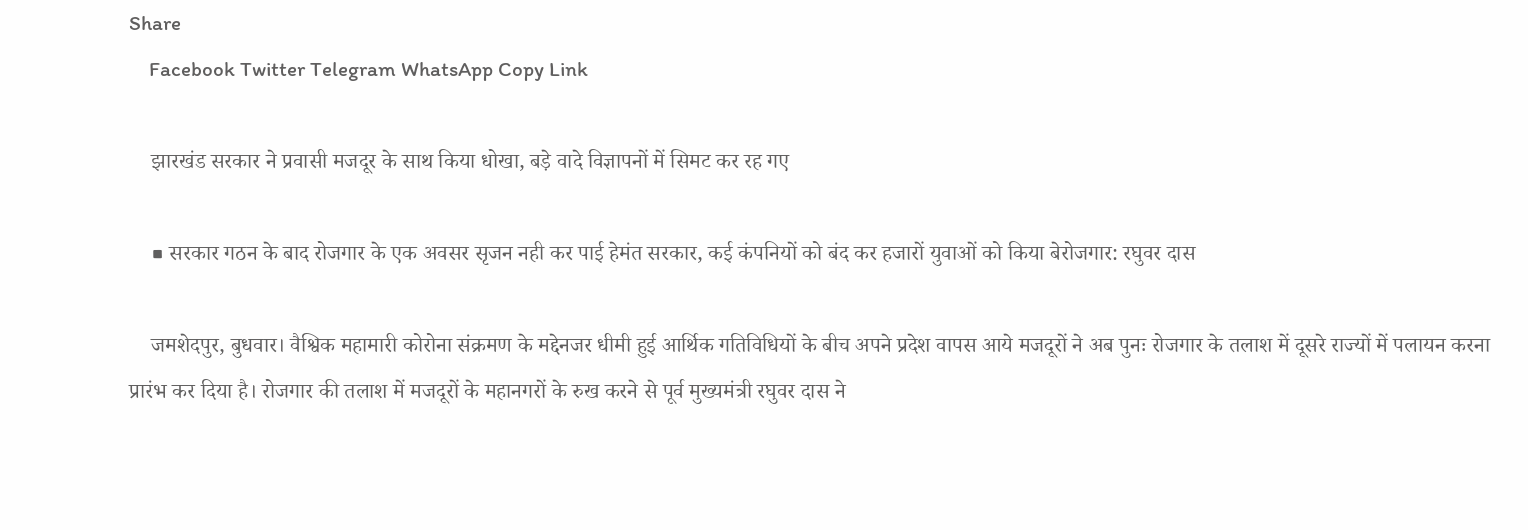Share
    Facebook Twitter Telegram WhatsApp Copy Link

    झारखंड सरकार ने प्रवासी मजदूर के साथ किया धोखा, बड़े वादे विज्ञापनों में सिमट कर रह गए

    ■ सरकार गठन के बाद रोजगार के एक अवसर सृजन नही कर पाई हेमंत सरकार, कई कंपनियों को बंद कर हजारों युवाओं को किया बेरोजगार: रघुवर दास

    जमशेदपुर, बुधवार। वैश्विक महामारी कोरोना संक्रमण के मद्देनजर धीमी हुई आर्थिक गतिविधियों के बीच अपने प्रदेश वापस आये मजदूरों ने अब पुनः रोजगार के तलाश में दूसरे राज्यों में पलायन करना प्रारंभ कर दिया है। रोजगार की तलाश में मजदूरों के महानगरों के रुख करने से पूर्व मुख्यमंत्री रघुवर दास ने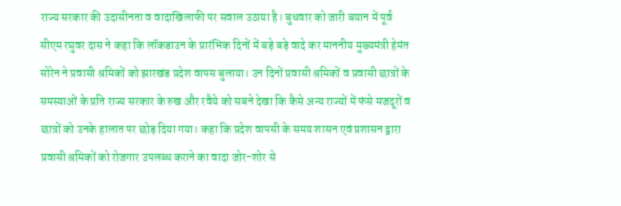राज्य सरकार की उदासीनता व वादाखिलाफी पर सवाल उठाया है। बुधवार को जारी बयान में पूर्व सीएम रघुवर दास ने कहा कि लॉकडाउन के प्रारंभिक दिनों में बड़े बड़े वादे कर माननीय मुख्यमंत्री हेमंत सोरेन ने प्रवासी श्रमिकों को झारखंड प्रदेश वापस बुलाया। उन दिनों प्रवासी श्रमिकों व प्रवासी छात्रों के समस्याओं के प्रति राज्य सरकार के रुख और रवैये को सबने देखा कि कैसे अन्य राज्यों में फंसे मजदूरों व छात्रों को उनके हालात पर छोड़ दिया गया। कहा कि प्रदेश वापसी के समय शासन एवं प्रशासन द्वारा प्रवासी श्रमिकों को रोजगार उपलब्ध कराने का वादा जोर-शोर से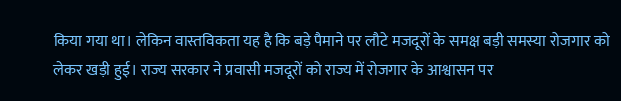किया गया था। लेकिन वास्तविकता यह है कि बड़े पैमाने पर लौटे मजदूरों के समक्ष बड़ी समस्या रोजगार को लेकर खड़ी हुई। राज्य सरकार ने प्रवासी मजदूरों को राज्य में रोजगार के आश्वासन पर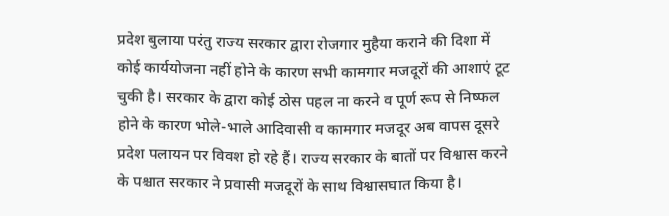प्रदेश बुलाया परंतु राज्य सरकार द्वारा रोजगार मुहैया कराने की दिशा में कोई कार्ययोजना नहीं होने के कारण सभी कामगार मजदूरों की आशाएं टूट चुकी है। सरकार के द्वारा कोई ठोस पहल ना करने व पूर्ण रूप से निष्फल होने के कारण भोले-भाले आदिवासी व कामगार मजदूर अब वापस दूसरे प्रदेश पलायन पर विवश हो रहे हैं। राज्य सरकार के बातों पर विश्वास करने के पश्चात सरकार ने प्रवासी मजदूरों के साथ विश्वासघात किया है।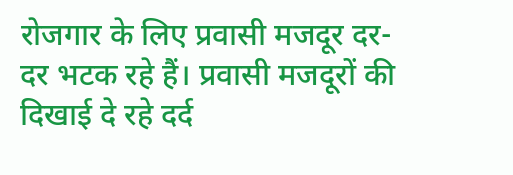रोजगार के लिए प्रवासी मजदूर दर-दर भटक रहे हैं। प्रवासी मजदूरों की दिखाई दे रहे दर्द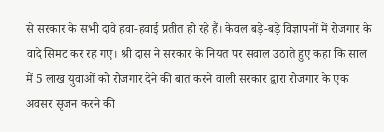से सरकार के सभी दावे हवा-हवाई प्रतीत हो रहे हैं। केवल बड़े-बड़े विज्ञापनों में रोजगार के वादे सिमट कर रह गए। श्री दास ने सरकार के नियत पर सवाल उठाते हुए कहा कि साल में 5 लाख युवाओं को रोजगार देने की बात करने वाली सरकार द्वारा रोजगार के एक अवसर सृजन करने की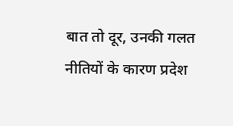बात तो दूर, उनकी गलत नीतियों के कारण प्रदेश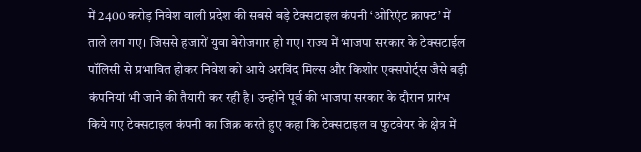में 2400 करोड़ निवेश वाली प्रदेश की सबसे बड़े टेक्सटाइल कंपनी ‘ओरिएंट क्राफ्ट’ में ताले लग गए। जिससे हजारों युवा बेरोजगार हो गए। राज्य में भाजपा सरकार के टेक्सटाईल पॉलिसी से प्रभावित होकर निवेश को आये अरविंद मिल्स और किशोर एक्सपोर्ट्स जैसे बड़ी कंपनियां भी जाने की तैयारी कर रही है। उन्होंने पूर्व की भाजपा सरकार के दौरान प्रारंभ किये गए टेक्सटाइल कंपनी का जिक्र करते हुए कहा कि टेक्सटाइल व फुटवेयर के क्षेत्र में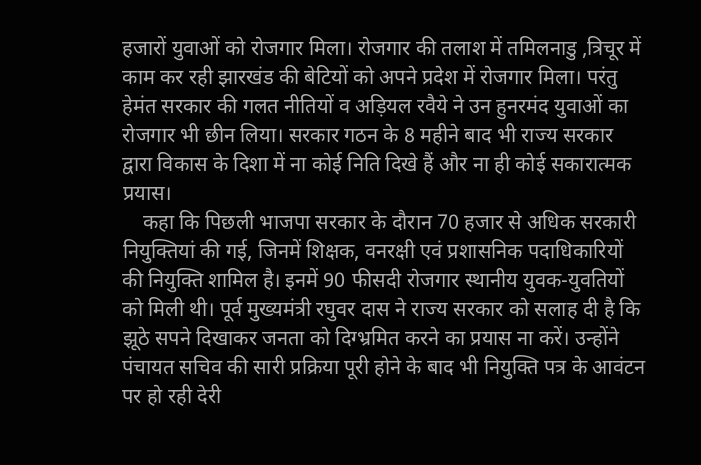हजारों युवाओं को रोजगार मिला। रोजगार की तलाश में तमिलनाडु ,त्रिचूर में काम कर रही झारखंड की बेटियों को अपने प्रदेश में रोजगार मिला। परंतु हेमंत सरकार की गलत नीतियों व अड़ियल रवैये ने उन हुनरमंद युवाओं का रोजगार भी छीन लिया। सरकार गठन के 8 महीने बाद भी राज्य सरकार द्वारा विकास के दिशा में ना कोई निति दिखे हैं और ना ही कोई सकारात्मक प्रयास।
    कहा कि पिछली भाजपा सरकार के दौरान 70 हजार से अधिक सरकारी नियुक्तियां की गई, जिनमें शिक्षक, वनरक्षी एवं प्रशासनिक पदाधिकारियों की नियुक्ति शामिल है। इनमें 90 फीसदी रोजगार स्थानीय युवक-युवतियों को मिली थी। पूर्व मुख्यमंत्री रघुवर दास ने राज्य सरकार को सलाह दी है कि झूठे सपने दिखाकर जनता को दिग्भ्रमित करने का प्रयास ना करें। उन्होंने पंचायत सचिव की सारी प्रक्रिया पूरी होने के बाद भी नियुक्ति पत्र के आवंटन पर हो रही देरी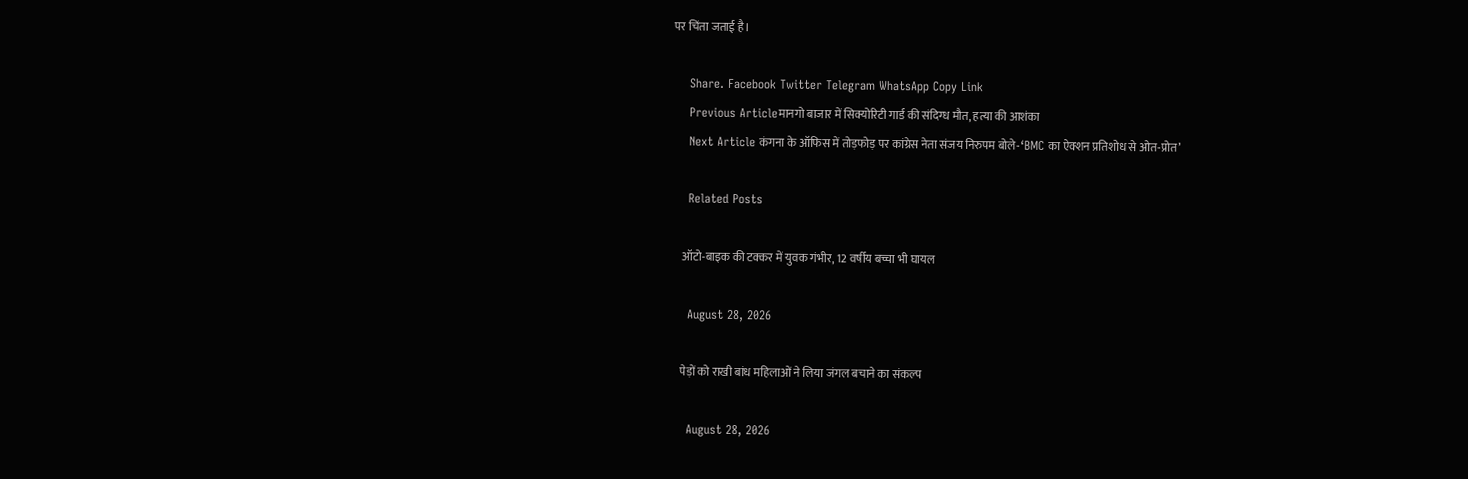पर चिंता जताई है।

    Share. Facebook Twitter Telegram WhatsApp Copy Link
    Previous Articleमानगो बाजार में सिक्योरिटी गार्ड की संदिग्ध मौत, हत्या की आशंका
    Next Article कंगना के ऑफिस में तोड़फोड़ पर कांग्रेस नेता संजय निरुपम बोले-‘BMC का ऐक्शन प्रतिशोध से ओत-प्रोत’

    Related Posts

    ऑटो-बाइक की टक्कर में युवक गंभीर, 12 वर्षीय बच्चा भी घायल

    August 28, 2026

    पेड़ों को राखी बांध महिलाओं ने लिया जंगल बचाने का संकल्प

    August 28, 2026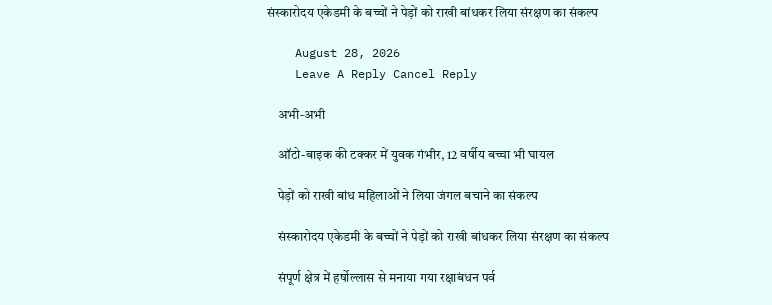संस्कारोदय एकेडमी के बच्चों ने पेड़ों को राखी बांधकर लिया संरक्षण का संकल्प

    August 28, 2026
    Leave A Reply Cancel Reply

    अभी-अभी

    ऑटो-बाइक की टक्कर में युवक गंभीर, 12 वर्षीय बच्चा भी घायल

    पेड़ों को राखी बांध महिलाओं ने लिया जंगल बचाने का संकल्प

    संस्कारोदय एकेडमी के बच्चों ने पेड़ों को राखी बांधकर लिया संरक्षण का संकल्प

    संपूर्ण क्षेत्र में हर्षोल्लास से मनाया गया रक्षाबंधन पर्व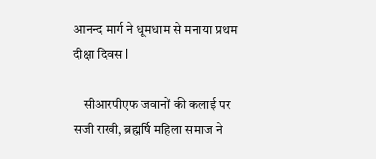आनन्द मार्ग ने धूमधाम से मनाया प्रथम दीक्षा दिवस l

    सीआरपीएफ जवानों की कलाई पर सजी राखी, ब्रह्मर्षि महिला समाज ने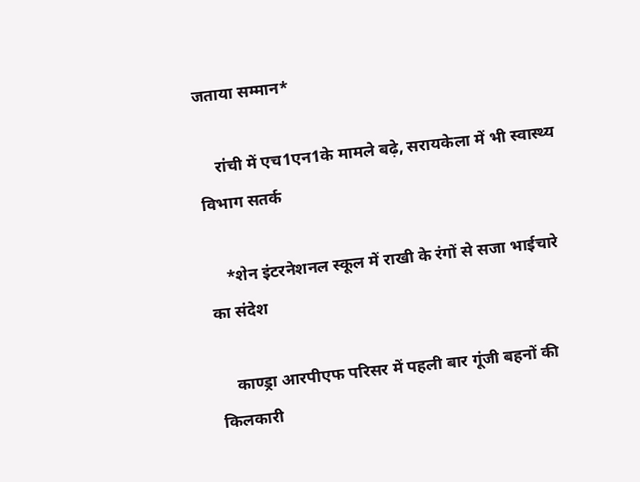जताया सम्मान*

    रांची में एच1एन1के मामले बढ़े, सरायकेला में भी स्वास्थ्य विभाग सतर्क

    *शेन इंटरनेशनल स्कूल में राखी के रंगों से सजा भाईचारे का संदेश

    काण्ड्रा आरपीएफ परिसर में पहली बार गूंजी बहनों की किलकारी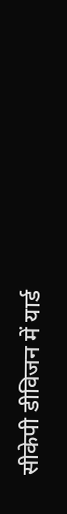सीकेपी डीविजन में यार्ड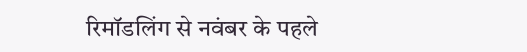रिमॉडलिंग से नवंबर के पहले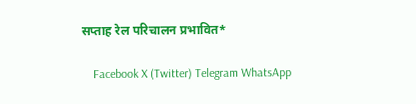सप्ताह रेल परिचालन प्रभावित*

    Facebook X (Twitter) Telegram WhatsApp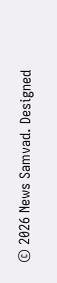© 2026 News Samvad. Designed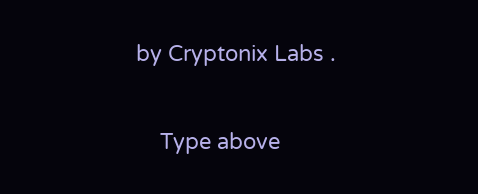by Cryptonix Labs .

    Type above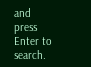and press Enter to search.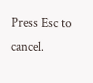Press Esc to cancel.